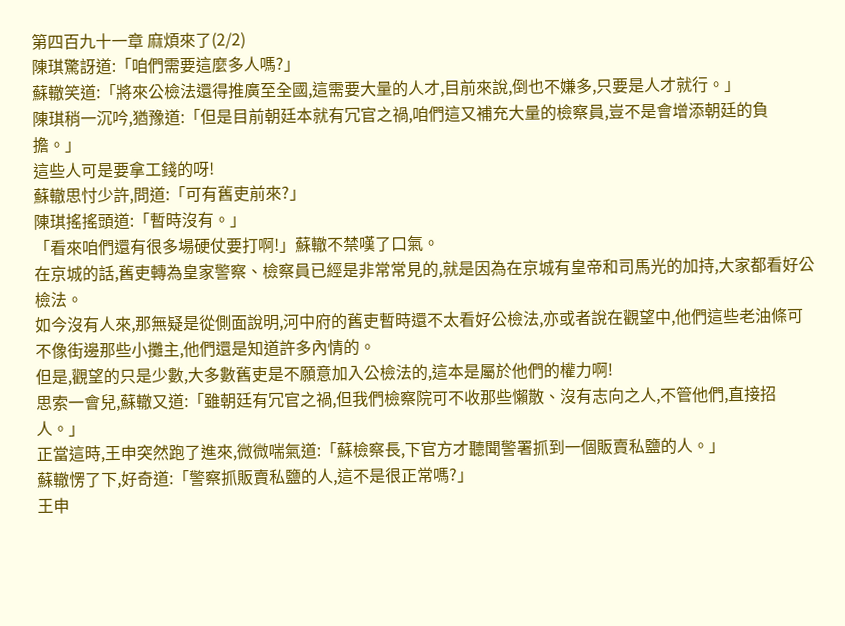第四百九十一章 麻煩來了(2/2)
陳琪驚訝道:「咱們需要這麼多人嗎?」
蘇轍笑道:「將來公檢法還得推廣至全國,這需要大量的人才,目前來說,倒也不嫌多,只要是人才就行。」
陳琪稍一沉吟,猶豫道:「但是目前朝廷本就有冗官之禍,咱們這又補充大量的檢察員,豈不是會增添朝廷的負擔。」
這些人可是要拿工錢的呀!
蘇轍思忖少許,問道:「可有舊吏前來?」
陳琪搖搖頭道:「暫時沒有。」
「看來咱們還有很多場硬仗要打啊!」蘇轍不禁嘆了口氣。
在京城的話,舊吏轉為皇家警察、檢察員已經是非常常見的,就是因為在京城有皇帝和司馬光的加持,大家都看好公檢法。
如今沒有人來,那無疑是從側面說明,河中府的舊吏暫時還不太看好公檢法,亦或者說在觀望中,他們這些老油條可不像街邊那些小攤主,他們還是知道許多內情的。
但是,觀望的只是少數,大多數舊吏是不願意加入公檢法的,這本是屬於他們的權力啊!
思索一會兒,蘇轍又道:「雖朝廷有冗官之禍,但我們檢察院可不收那些懶散、沒有志向之人,不管他們,直接招人。」
正當這時,王申突然跑了進來,微微喘氣道:「蘇檢察長,下官方才聽聞警署抓到一個販賣私鹽的人。」
蘇轍愣了下,好奇道:「警察抓販賣私鹽的人,這不是很正常嗎?」
王申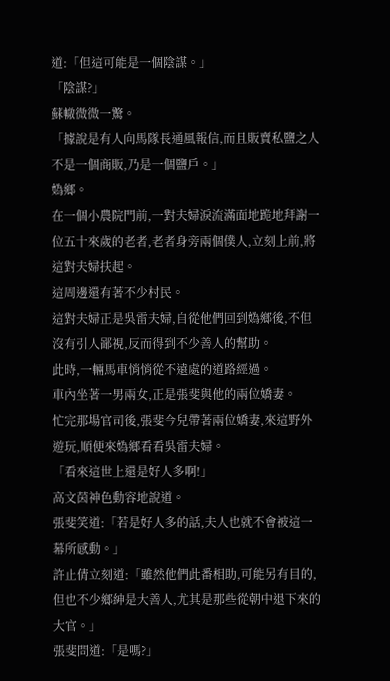道:「但這可能是一個陰謀。」
「陰謀?」
蘇轍微微一驚。
「據說是有人向馬隊長通風報信,而且販賣私鹽之人不是一個商販,乃是一個鹽戶。」
媯鄉。
在一個小農院門前,一對夫婦淚流滿面地跪地拜謝一位五十來歲的老者,老者身旁兩個僕人,立刻上前,將這對夫婦扶起。
這周邊還有著不少村民。
這對夫婦正是吳雷夫婦,自從他們回到媯鄉後,不但沒有引人鄙視,反而得到不少善人的幫助。
此時,一輛馬車悄悄從不遠處的道路經過。
車內坐著一男兩女,正是張斐與他的兩位嬌妻。
忙完那場官司後,張斐今兒帶著兩位嬌妻,來這野外遊玩,順便來媯鄉看看吳雷夫婦。
「看來這世上還是好人多啊!」
高文茵神色動容地說道。
張斐笑道:「若是好人多的話,夫人也就不會被這一幕所感動。」
許止倩立刻道:「雖然他們此番相助,可能另有目的,但也不少鄉紳是大善人,尤其是那些從朝中退下來的大官。」
張斐問道:「是嗎?」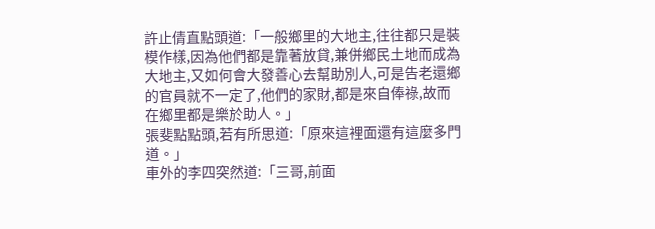許止倩直點頭道:「一般鄉里的大地主,往往都只是裝模作樣,因為他們都是靠著放貸,兼併鄉民土地而成為大地主,又如何會大發善心去幫助別人,可是告老還鄉的官員就不一定了,他們的家財,都是來自俸祿,故而在鄉里都是樂於助人。」
張斐點點頭,若有所思道:「原來這裡面還有這麼多門道。」
車外的李四突然道:「三哥,前面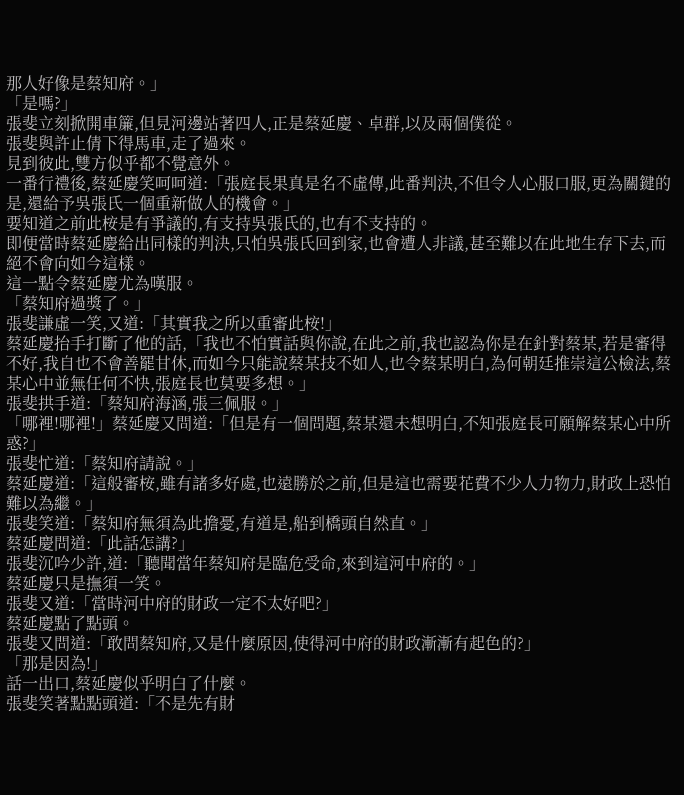那人好像是蔡知府。」
「是嗎?」
張斐立刻掀開車簾,但見河邊站著四人,正是蔡延慶、卓群,以及兩個僕從。
張斐與許止倩下得馬車,走了過來。
見到彼此,雙方似乎都不覺意外。
一番行禮後,蔡延慶笑呵呵道:「張庭長果真是名不虛傳,此番判決,不但令人心服口服,更為關鍵的是,還給予吳張氏一個重新做人的機會。」
要知道之前此桉是有爭議的,有支持吳張氏的,也有不支持的。
即便當時蔡延慶給出同樣的判決,只怕吳張氏回到家,也會遭人非議,甚至難以在此地生存下去,而絕不會向如今這樣。
這一點令蔡延慶尤為嘆服。
「蔡知府過獎了。」
張斐謙虛一笑,又道:「其實我之所以重審此桉!」
蔡延慶抬手打斷了他的話,「我也不怕實話與你說,在此之前,我也認為你是在針對蔡某,若是審得不好,我自也不會善罷甘休,而如今只能說蔡某技不如人,也令蔡某明白,為何朝廷推崇這公檢法,蔡某心中並無任何不快,張庭長也莫要多想。」
張斐拱手道:「蔡知府海涵,張三佩服。」
「哪裡!哪裡!」蔡延慶又問道:「但是有一個問題,蔡某還未想明白,不知張庭長可願解蔡某心中所惑?」
張斐忙道:「蔡知府請說。」
蔡延慶道:「這般審桉,雖有諸多好處,也遠勝於之前,但是這也需要花費不少人力物力,財政上恐怕難以為繼。」
張斐笑道:「蔡知府無須為此擔憂,有道是,船到橋頭自然直。」
蔡延慶問道:「此話怎講?」
張斐沉吟少許,道:「聽聞當年蔡知府是臨危受命,來到這河中府的。」
蔡延慶只是撫須一笑。
張斐又道:「當時河中府的財政一定不太好吧?」
蔡延慶點了點頭。
張斐又問道:「敢問蔡知府,又是什麼原因,使得河中府的財政漸漸有起色的?」
「那是因為!」
話一出口,蔡延慶似乎明白了什麼。
張斐笑著點點頭道:「不是先有財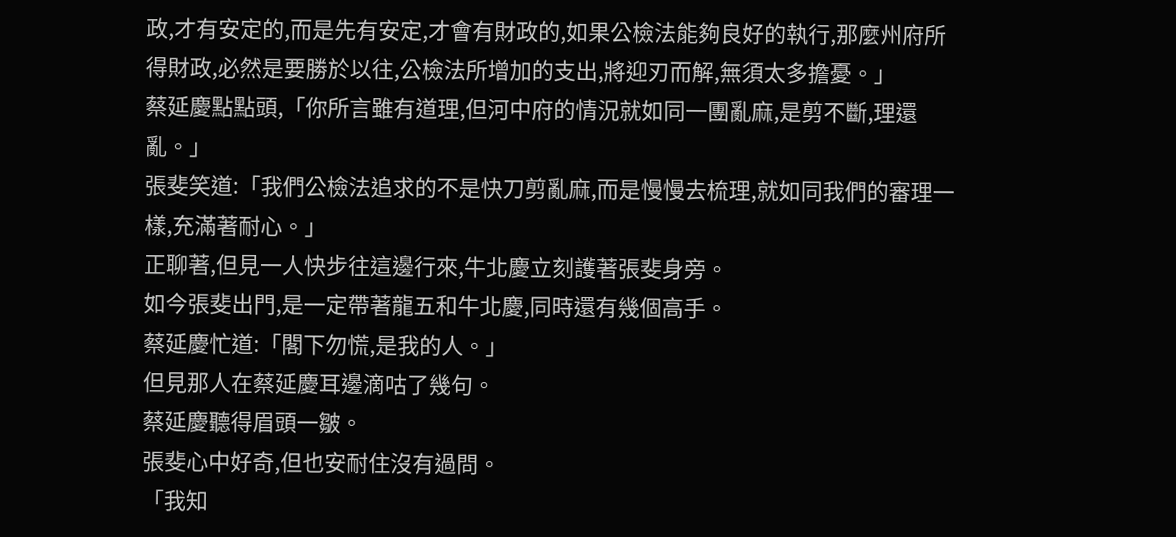政,才有安定的,而是先有安定,才會有財政的,如果公檢法能夠良好的執行,那麼州府所得財政,必然是要勝於以往,公檢法所增加的支出,將迎刃而解,無須太多擔憂。」
蔡延慶點點頭,「你所言雖有道理,但河中府的情況就如同一團亂麻,是剪不斷,理還亂。」
張斐笑道:「我們公檢法追求的不是快刀剪亂麻,而是慢慢去梳理,就如同我們的審理一樣,充滿著耐心。」
正聊著,但見一人快步往這邊行來,牛北慶立刻護著張斐身旁。
如今張斐出門,是一定帶著龍五和牛北慶,同時還有幾個高手。
蔡延慶忙道:「閣下勿慌,是我的人。」
但見那人在蔡延慶耳邊滴咕了幾句。
蔡延慶聽得眉頭一皺。
張斐心中好奇,但也安耐住沒有過問。
「我知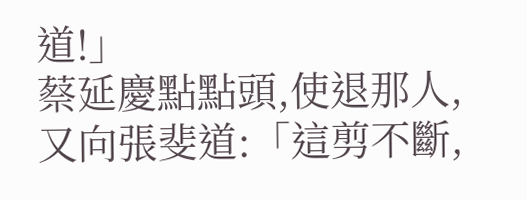道!」
蔡延慶點點頭,使退那人,又向張斐道:「這剪不斷,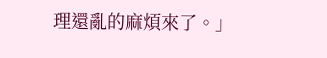理還亂的麻煩來了。」